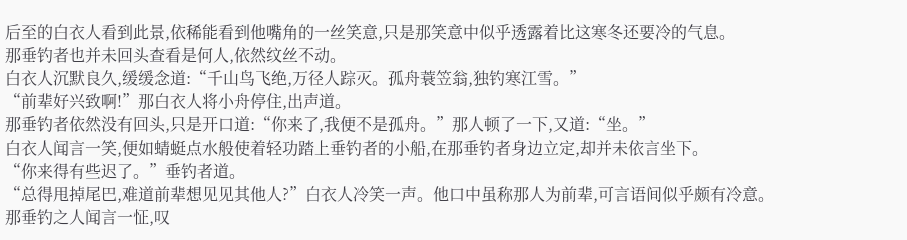后至的白衣人看到此景,依稀能看到他嘴角的一丝笑意,只是那笑意中似乎透露着比这寒冬还要冷的气息。
那垂钓者也并未回头查看是何人,依然纹丝不动。
白衣人沉默良久,缓缓念道:“千山鸟飞绝,万径人踪灭。孤舟蓑笠翁,独钓寒江雪。”
“前辈好兴致啊!”那白衣人将小舟停住,出声道。
那垂钓者依然没有回头,只是开口道:“你来了,我便不是孤舟。”那人顿了一下,又道:“坐。”
白衣人闻言一笑,便如蜻蜓点水般使着轻功踏上垂钓者的小船,在那垂钓者身边立定,却并未依言坐下。
“你来得有些迟了。”垂钓者道。
“总得甩掉尾巴,难道前辈想见见其他人?”白衣人冷笑一声。他口中虽称那人为前辈,可言语间似乎颇有冷意。
那垂钓之人闻言一怔,叹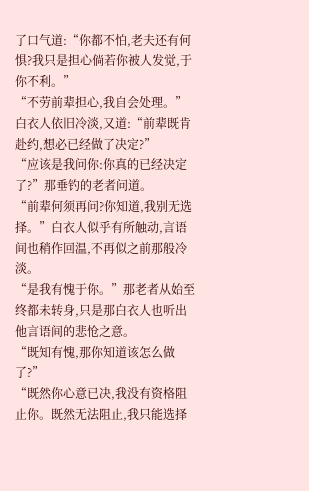了口气道:“你都不怕,老夫还有何惧?我只是担心倘若你被人发觉,于你不利。”
“不劳前辈担心,我自会处理。”白衣人依旧冷淡,又道:“前辈既肯赴约,想必已经做了决定?”
“应该是我问你:你真的已经决定了?”那垂钓的老者问道。
“前辈何须再问?你知道,我别无选择。”白衣人似乎有所触动,言语间也稍作回温,不再似之前那般冷淡。
“是我有愧于你。”那老者从始至终都未转身,只是那白衣人也听出他言语间的悲怆之意。
“既知有愧,那你知道该怎么做了?”
“既然你心意已决,我没有资格阻止你。既然无法阻止,我只能选择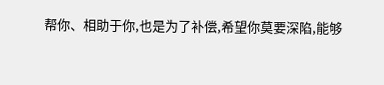帮你、相助于你,也是为了补偿,希望你莫要深陷,能够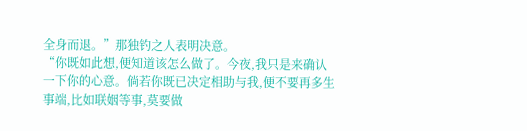全身而退。”那独钓之人表明决意。
“你既如此想,便知道该怎么做了。今夜,我只是来确认一下你的心意。倘若你既已决定相助与我,便不要再多生事端,比如联姻等事,莫要做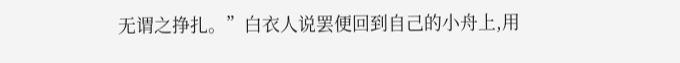无谓之挣扎。”白衣人说罢便回到自己的小舟上,用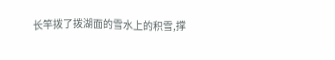长竿拨了拨湖面的雪水上的积雪,撑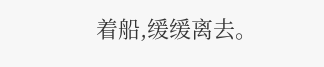着船,缓缓离去。